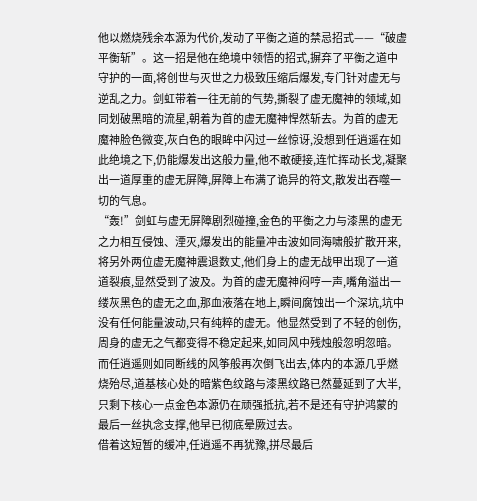他以燃烧残余本源为代价,发动了平衡之道的禁忌招式——“破虚平衡斩”。这一招是他在绝境中领悟的招式,摒弃了平衡之道中守护的一面,将创世与灭世之力极致压缩后爆发,专门针对虚无与逆乱之力。剑虹带着一往无前的气势,撕裂了虚无魔神的领域,如同划破黑暗的流星,朝着为首的虚无魔神悍然斩去。为首的虚无魔神脸色微变,灰白色的眼眸中闪过一丝惊讶,没想到任逍遥在如此绝境之下,仍能爆发出这般力量,他不敢硬接,连忙挥动长戈,凝聚出一道厚重的虚无屏障,屏障上布满了诡异的符文,散发出吞噬一切的气息。
“轰!”剑虹与虚无屏障剧烈碰撞,金色的平衡之力与漆黑的虚无之力相互侵蚀、湮灭,爆发出的能量冲击波如同海啸般扩散开来,将另外两位虚无魔神震退数丈,他们身上的虚无战甲出现了一道道裂痕,显然受到了波及。为首的虚无魔神闷哼一声,嘴角溢出一缕灰黑色的虚无之血,那血液落在地上,瞬间腐蚀出一个深坑,坑中没有任何能量波动,只有纯粹的虚无。他显然受到了不轻的创伤,周身的虚无之气都变得不稳定起来,如同风中残烛般忽明忽暗。而任逍遥则如同断线的风筝般再次倒飞出去,体内的本源几乎燃烧殆尽,道基核心处的暗紫色纹路与漆黑纹路已然蔓延到了大半,只剩下核心一点金色本源仍在顽强抵抗,若不是还有守护鸿蒙的最后一丝执念支撑,他早已彻底晕厥过去。
借着这短暂的缓冲,任逍遥不再犹豫,拼尽最后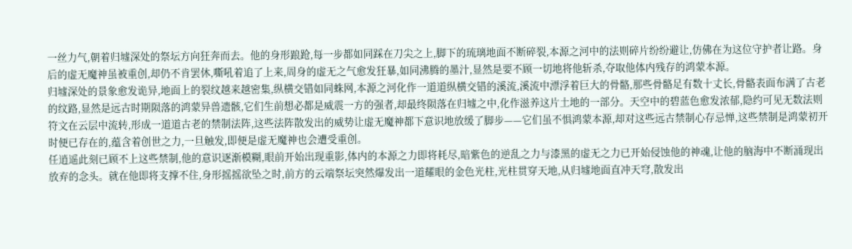一丝力气,朝着归墟深处的祭坛方向狂奔而去。他的身形踉跄,每一步都如同踩在刀尖之上,脚下的琉璃地面不断碎裂,本源之河中的法则碎片纷纷避让,仿佛在为这位守护者让路。身后的虚无魔神虽被重创,却仍不肯罢休,嘶吼着追了上来,周身的虚无之气愈发狂暴,如同沸腾的墨汁,显然是要不顾一切地将他斩杀,夺取他体内残存的鸿蒙本源。
归墟深处的景象愈发诡异,地面上的裂纹越来越密集,纵横交错如同蛛网,本源之河化作一道道纵横交错的溪流,溪流中漂浮着巨大的骨骼,那些骨骼足有数十丈长,骨骼表面布满了古老的纹路,显然是远古时期陨落的鸿蒙异兽遗骸,它们生前想必都是威震一方的强者,却最终陨落在归墟之中,化作滋养这片土地的一部分。天空中的碧蓝色愈发浓郁,隐约可见无数法则符文在云层中流转,形成一道道古老的禁制法阵,这些法阵散发出的威势让虚无魔神都下意识地放缓了脚步——它们虽不惧鸿蒙本源,却对这些远古禁制心存忌惮,这些禁制是鸿蒙初开时便已存在的,蕴含着创世之力,一旦触发,即便是虚无魔神也会遭受重创。
任逍遥此刻已顾不上这些禁制,他的意识逐渐模糊,眼前开始出现重影,体内的本源之力即将耗尽,暗紫色的逆乱之力与漆黑的虚无之力已开始侵蚀他的神魂,让他的脑海中不断涌现出放弃的念头。就在他即将支撑不住,身形摇摇欲坠之时,前方的云端祭坛突然爆发出一道耀眼的金色光柱,光柱贯穿天地,从归墟地面直冲天穹,散发出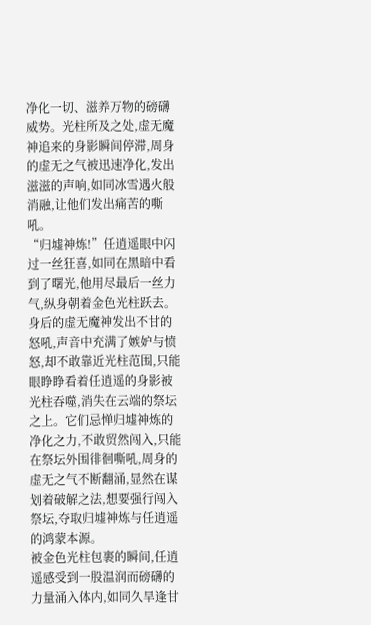净化一切、滋养万物的磅礴威势。光柱所及之处,虚无魔神追来的身影瞬间停滞,周身的虚无之气被迅速净化,发出滋滋的声响,如同冰雪遇火般消融,让他们发出痛苦的嘶吼。
“归墟神炼!”任逍遥眼中闪过一丝狂喜,如同在黑暗中看到了曙光,他用尽最后一丝力气,纵身朝着金色光柱跃去。身后的虚无魔神发出不甘的怒吼,声音中充满了嫉妒与愤怒,却不敢靠近光柱范围,只能眼睁睁看着任逍遥的身影被光柱吞噬,消失在云端的祭坛之上。它们忌惮归墟神炼的净化之力,不敢贸然闯入,只能在祭坛外围徘徊嘶吼,周身的虚无之气不断翻涌,显然在谋划着破解之法,想要强行闯入祭坛,夺取归墟神炼与任逍遥的鸿蒙本源。
被金色光柱包裹的瞬间,任逍遥感受到一股温润而磅礴的力量涌入体内,如同久旱逢甘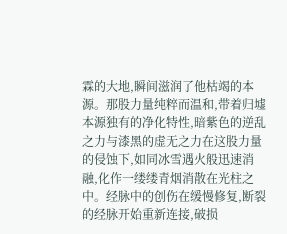霖的大地,瞬间滋润了他枯竭的本源。那股力量纯粹而温和,带着归墟本源独有的净化特性,暗紫色的逆乱之力与漆黑的虚无之力在这股力量的侵蚀下,如同冰雪遇火般迅速消融,化作一缕缕青烟消散在光柱之中。经脉中的创伤在缓慢修复,断裂的经脉开始重新连接,破损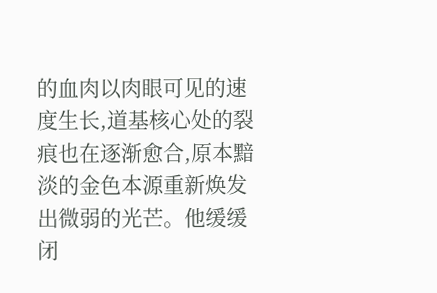的血肉以肉眼可见的速度生长,道基核心处的裂痕也在逐渐愈合,原本黯淡的金色本源重新焕发出微弱的光芒。他缓缓闭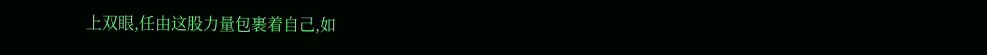上双眼,任由这股力量包裹着自己,如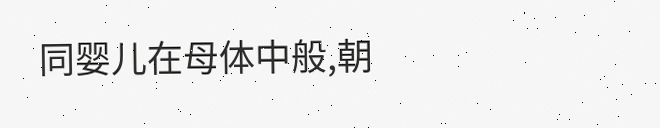同婴儿在母体中般,朝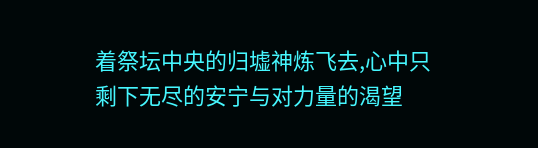着祭坛中央的归墟神炼飞去,心中只剩下无尽的安宁与对力量的渴望